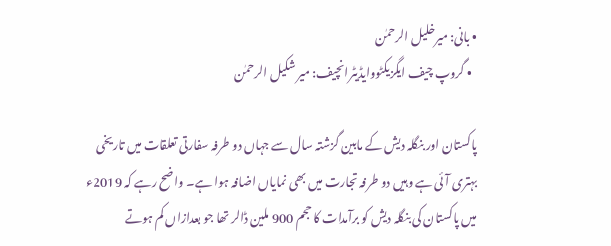• بانی: میرخلیل الرحمٰن
  • گروپ چیف ایگزیکٹووایڈیٹرانچیف: میر شکیل الرحمٰن

پاکستان اور بنگلہ دیش کے مابین گزشتہ سال سے جہاں دو طرفہ سفارتی تعلقات میں تاریخی بہتری آئی ہے وہیں دو طرفہ تجارت میں بھی نمایاں اضافہ ہوا ہے۔ واضح رہے کہ 2019ء میں پاکستان کی بنگلہ دیش کو برآمدات کا حجم 900 ملین ڈالر تھا جو بعدازاں کم ہوتے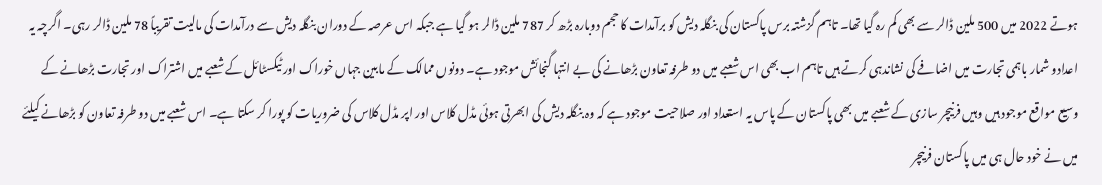ہوتے 2022 میں 500 ملین ڈالر سے بھی کم رہ گیا تھا۔ تاہم گزشتہ برس پاکستان کی بنگلہ دیش کو برآمدات کا حجم دوبارہ بڑھ کر 787 ملین ڈالر ہو گیا ہے جبکہ اس عرصہ کے دوران بنگلہ دیش سے درآمدات کی مالیت تقریباً 78 ملین ڈالر رہی۔ اگرچہ یہ اعدادو شمار باہمی تجارت میں اضافے کی نشاندہی کرتے ہیں تاہم اب بھی اس شعبے میں دو طرفہ تعاون بڑھانے کی بے انتہا گنجائش موجود ہے۔ دونوں ممالک کے مابین جہاں خوراک اور ٹیکسٹائل کے شعبے میں اشتراک اور تجارت بڑھانے کے وسیع مواقع موجود ہیں وہیں فرنیچر سازی کے شعبے میں بھی پاکستان کے پاس یہ استعداد اور صلاحیت موجود ہے کہ وہ بنگلہ دیش کی ابھرتی ہوئی مڈل کلاس اور اپر مڈل کلاس کی ضروریات کو پورا کر سکتا ہے۔ اس شعبے میں دو طرفہ تعاون کو بڑھانے کیلئے میں نے خود حال ہی میں پاکستان فرنیچر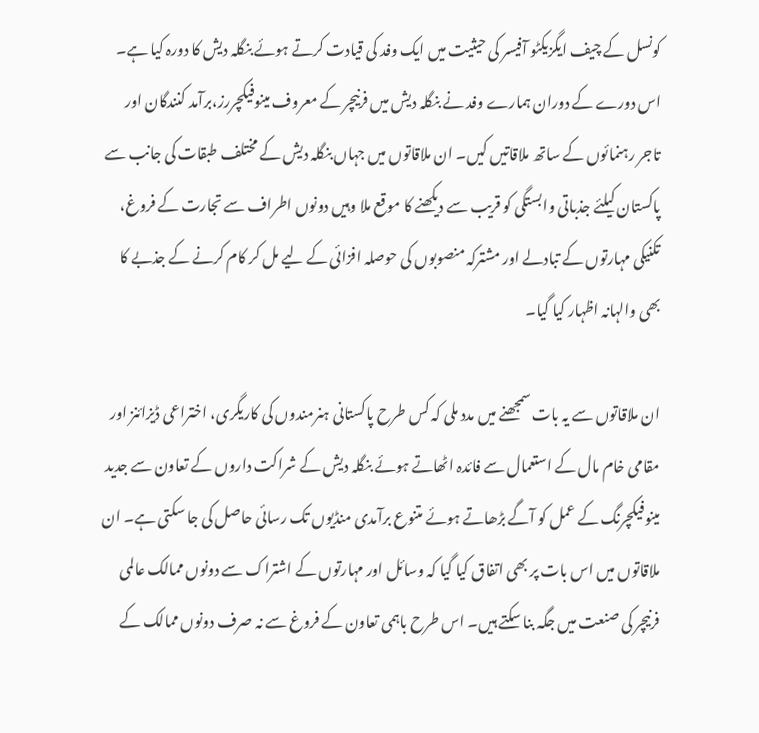کونسل کے چیف ایگزیکٹو آفیسر کی حیثیت میں ایک وفد کی قیادت کرتے ہوئے بنگلہ دیش کا دورہ کیا ہے۔ اس دورے کے دوران ہمارے وفد نے بنگلہ دیش میں فرنیچر کے معروف مینوفیکچررز،برآمد کنندگان اور تاجر رہنمائوں کے ساتھ ملاقاتیں کیں۔ ان ملاقاتوں میں جہاں بنگلہ دیش کے مختلف طبقات کی جانب سے پاکستان کیلئے جذباتی وابستگی کو قریب سے دیکھنے کا موقع ملا وہیں دونوں اطراف سے تجارت کے فروغ، تکنیکی مہارتوں کے تبادلے اور مشترکہ منصوبوں کی حوصلہ افزائی کے لیے مل کر کام کرنے کے جذبے کا بھی والہانہ اظہار کیا گیا۔

ان ملاقاتوں سے یہ بات سمجھنے میں مدد ملی کہ کس طرح پاکستانی ہنرمندوں کی کاریگری، اختراعی ڈیزائنز اور مقامی خام مال کے استعمال سے فائدہ اٹھاتے ہوئے بنگلہ دیش کے شراکت داروں کے تعاون سے جدید مینوفیکچرنگ کے عمل کو آگے بڑھاتے ہوئے متنوع برآمدی منڈیوں تک رسائی حاصل کی جا سکتی ہے۔ ان ملاقاتوں میں اس بات پر بھی اتفاق کیا گیا کہ وسائل اور مہارتوں کے اشتراک سے دونوں ممالک عالمی فرنیچر کی صنعت میں جگہ بنا سکتے ہیں۔ اس طرح باہمی تعاون کے فروغ سے نہ صرف دونوں ممالک کے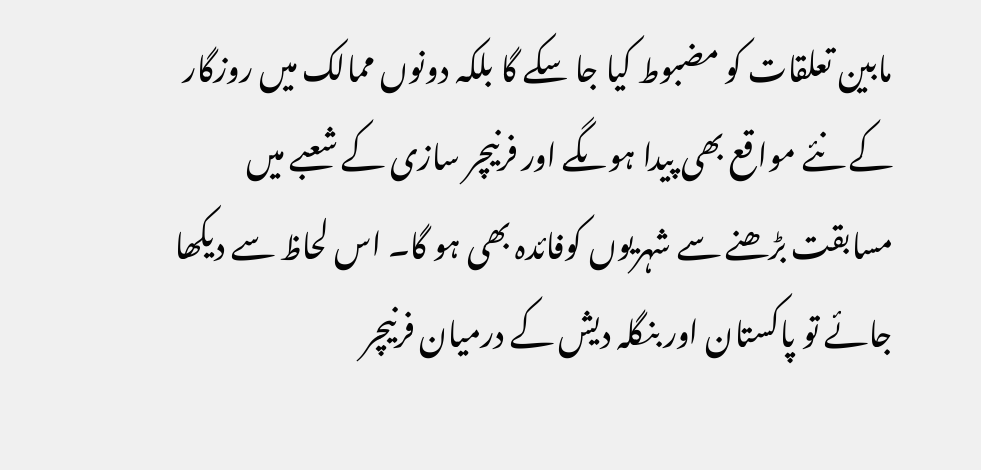مابین تعلقات کو مضبوط کیا جا سکے گا بلکہ دونوں ممالک میں روزگار کے نئے مواقع بھی پیدا ہوںگے اور فرنیچر سازی کے شعبے میں مسابقت بڑھنے سے شہریوں کوفائدہ بھی ہو گا۔ اس لحاظ سے دیکھا جائے تو پاکستان اور بنگلہ دیش کے درمیان فرنیچر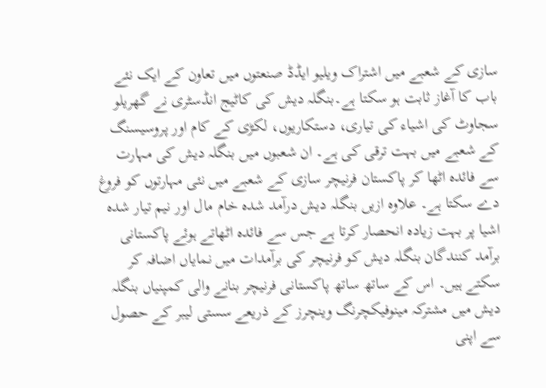سازی کے شعبے میں اشتراک ویلیو ایڈڈ صنعتوں میں تعاون کے ایک نئے باب کا آغاز ثابت ہو سکتا ہے۔بنگلہ دیش کی کاٹیج انڈسٹری نے گھریلو سجاوٹ کی اشیاء کی تیاری، دستکاریوں، لکڑی کے کام اور پروسیسنگ کے شعبے میں بہت ترقی کی ہے۔ ان شعبوں میں بنگلہ دیش کی مہارت سے فائدہ اٹھا کر پاکستان فرنیچر سازی کے شعبے میں نئی مہارتوں کو فروغ دے سکتا ہے۔ علاوہ ازیں بنگلہ دیش درآمد شدہ خام مال اور نیم تیار شدہ اشیا پر بہت زیادہ انحصار کرتا ہے جس سے فائدہ اٹھاتے ہوئے پاکستانی برآمد کنندگان بنگلہ دیش کو فرنیچر کی برآمدات میں نمایاں اضافہ کر سکتے ہیں۔ اس کے ساتھ ساتھ پاکستانی فرنیچر بنانے والی کمپنیاں بنگلہ دیش میں مشترکہ مینوفیکچرنگ وینچرز کے ذریعے سستی لیبر کے حصول سے اپنی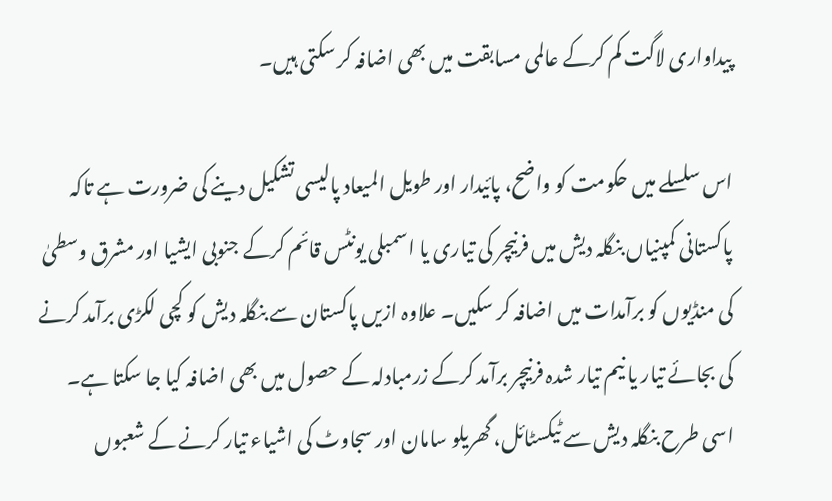پیداواری لاگت کم کرکے عالمی مسابقت میں بھی اضافہ کر سکتی ہیں۔

اس سلسلے میں حکومت کو واضح، پائیدار اور طویل المیعاد پالیسی تشکیل دینے کی ضرورت ہے تاکہ پاکستانی کمپنیاں بنگلہ دیش میں فرنیچر کی تیاری یا اسمبلی یونٹس قائم کرکے جنوبی ایشیا اور مشرق وسطیٰ کی منڈیوں کو برآمدات میں اضافہ کر سکیں۔ علاوہ ازیں پاکستان سے بنگلہ دیش کو کچی لکڑی برآمد کرنے کی بجائے تیار یا نیم تیار شدہ فرنیچر برآمد کرکے زرمبادلہ کے حصول میں بھی اضافہ کیا جا سکتا ہے۔ اسی طرح بنگلہ دیش سے ٹیکسٹائل، گھریلو سامان اور سجاوٹ کی اشیاء تیار کرنے کے شعبوں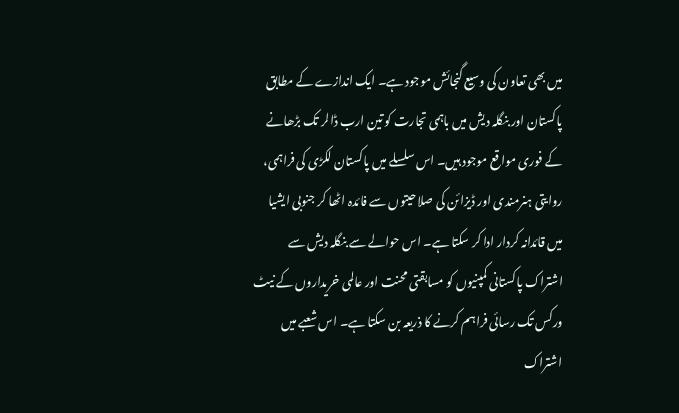میں بھی تعاون کی وسیع گنجائش موجود ہے۔ ایک اندازے کے مطابق پاکستان اور بنگلہ دیش میں باہمی تجارت کو تین ارب ڈالر تک بڑھانے کے فوری مواقع موجود ہیں۔ اس سلسلے میں پاکستان لکڑی کی فراہمی، روایتی ہنرمندی اور ڈیزائن کی صلاحیتوں سے فائدہ اٹھا کر جنوبی ایشیا میں قائدانہ کردار ادا کر سکتا ہے۔ اس حوالے سے بنگلہ دیش سے اشتراک پاکستانی کمپنیوں کو مسابقتی محنت اور عالمی خریداروں کے نیٹ ورکس تک رسائی فراہم کرنے کا ذریعہ بن سکتا ہے۔ اس شعبے میں اشتراک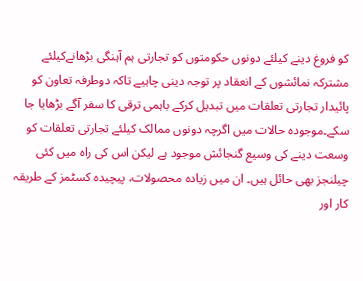کو فروغ دینے کیلئے دونوں حکومتوں کو تجارتی ہم آہنگی بڑھانےکیلئے مشترکہ نمائشوں کے انعقاد پر توجہ دینی چاہیے تاکہ دوطرفہ تعاون کو پائیدار تجارتی تعلقات میں تبدیل کرکے باہمی ترقی کا سفر آگے بڑھایا جا سکے۔موجودہ حالات میں اگرچہ دونوں ممالک کیلئے تجارتی تعلقات کو وسعت دینے کی وسیع گنجائش موجود ہے لیکن اس کی راہ میں کئی چیلنجز بھی حائل ہیں۔ ان میں زیادہ محصولات، پیچیدہ کسٹمز کے طریقہ کار اور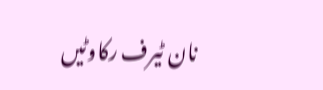نان ٹیرف رکاوٹیں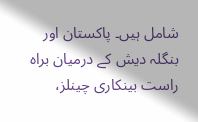شامل ہیں۔ پاکستان اور بنگلہ دیش کے درمیان براہ راست بینکاری چینلز،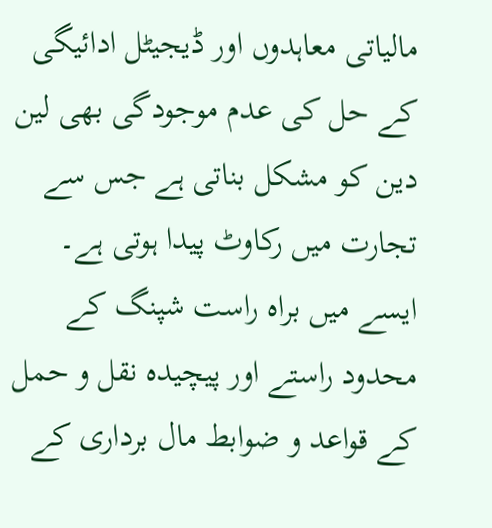مالیاتی معاہدوں اور ڈیجیٹل ادائیگی کے حل کی عدم موجودگی بھی لین دین کو مشکل بناتی ہے جس سے تجارت میں رکاوٹ پیدا ہوتی ہے۔ ایسے میں براہ راست شپنگ کے محدود راستے اور پیچیدہ نقل و حمل کے قواعد و ضوابط مال برداری کے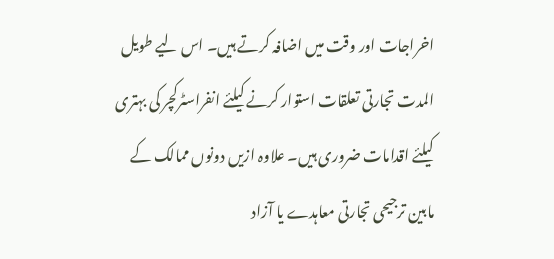اخراجات اور وقت میں اضافہ کرتے ہیں۔ اس لیے طویل المدت تجارتی تعلقات استوار کرنے کیلئے انفراسٹرکچر کی بہتری کیلئے اقدامات ضروری ہیں۔ علاوہ ازیں دونوں ممالک کے مابین ترجیحی تجارتی معاہدے یا آزاد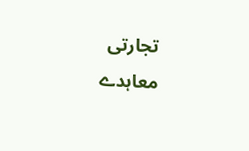تجارتی معاہدے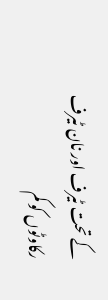کے تحت ٹیرف اور نان ٹیرف رکاوٹوں کو کم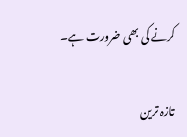کرنے کی بھی ضرورت ہے۔

تازہ ترین